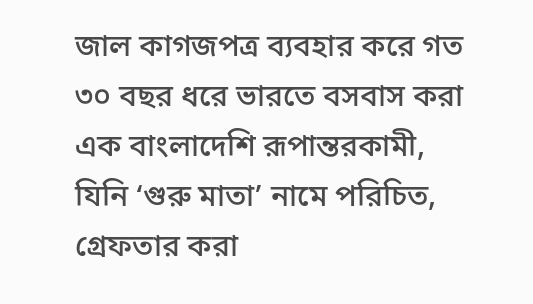জাল কাগজপত্র ব্যবহার করে গত ৩০ বছর ধরে ভারতে বসবাস করা এক বাংলাদেশি রূপান্তরকামী, যিনি ‘গুরু মাতা’ নামে পরিচিত, গ্রেফতার করা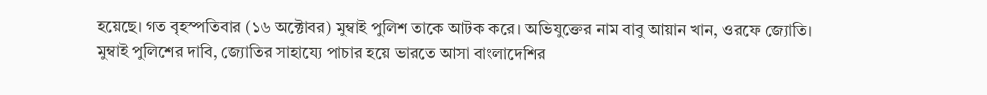হয়েছে। গত বৃহস্পতিবার (১৬ অক্টোবর) মুম্বাই পুলিশ তাকে আটক করে। অভিযুক্তের নাম বাবু আয়ান খান, ওরফে জ্যোতি। মুম্বাই পুলিশের দাবি, জ্যোতির সাহায্যে পাচার হয়ে ভারতে আসা বাংলাদেশির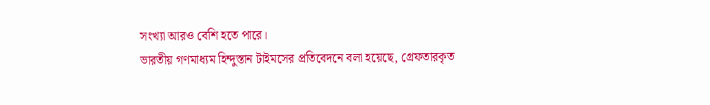সংখ্যা আরও বেশি হতে পারে।
ভারতীয় গণমাধ্যম হিন্দুস্তান টাইমসের প্রতিবেদনে বলা হয়েছে, গ্রেফতারকৃত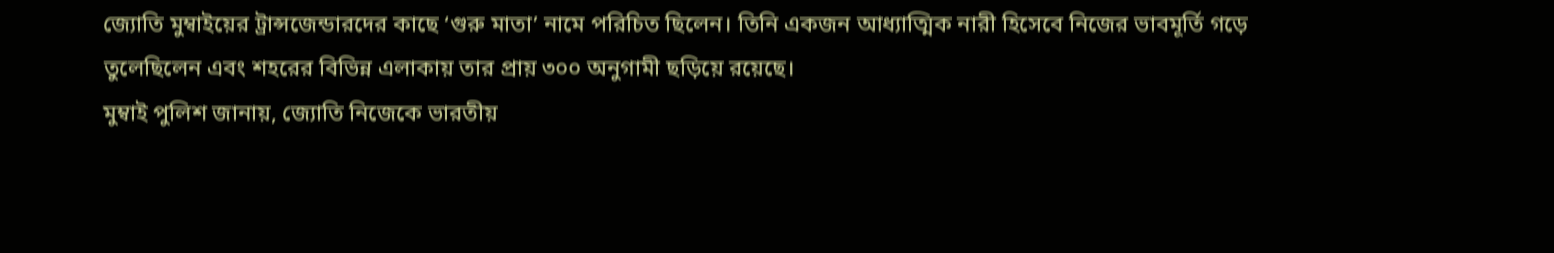জ্যোতি মুম্বাইয়ের ট্রান্সজেন্ডারদের কাছে ‘গুরু মাতা’ নামে পরিচিত ছিলেন। তিনি একজন আধ্যাত্মিক নারী হিসেবে নিজের ভাবমূর্তি গড়ে তুলেছিলেন এবং শহরের বিভিন্ন এলাকায় তার প্রায় ৩০০ অনুগামী ছড়িয়ে রয়েছে।
মুম্বাই পুলিশ জানায়, জ্যোতি নিজেকে ভারতীয়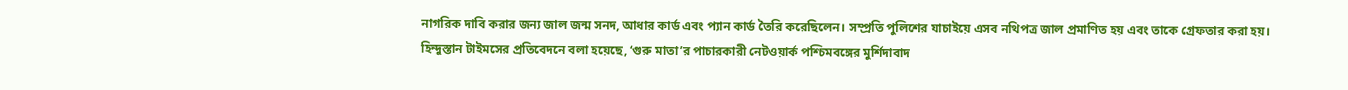নাগরিক দাবি করার জন্য জাল জন্ম সনদ, আধার কার্ড এবং প্যান কার্ড তৈরি করেছিলেন। সম্প্রতি পুলিশের যাচাইয়ে এসব নথিপত্র জাল প্রমাণিত হয় এবং তাকে গ্রেফতার করা হয়।
হিন্দুস্তান টাইমসের প্রতিবেদনে বলা হয়েছে, ‘গুরু মাতা’র পাচারকারী নেটওয়ার্ক পশ্চিমবঙ্গের মুর্শিদাবাদ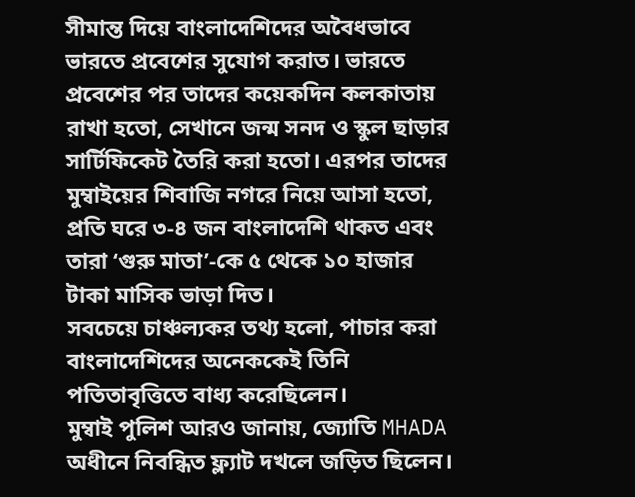সীমান্ত দিয়ে বাংলাদেশিদের অবৈধভাবে ভারতে প্রবেশের সুযোগ করাত। ভারতে প্রবেশের পর তাদের কয়েকদিন কলকাতায় রাখা হতো, সেখানে জন্ম সনদ ও স্কুল ছাড়ার সার্টিফিকেট তৈরি করা হতো। এরপর তাদের মুম্বাইয়ের শিবাজি নগরে নিয়ে আসা হতো, প্রতি ঘরে ৩-৪ জন বাংলাদেশি থাকত এবং তারা ‘গুরু মাতা’-কে ৫ থেকে ১০ হাজার টাকা মাসিক ভাড়া দিত।
সবচেয়ে চাঞ্চল্যকর তথ্য হলো, পাচার করা বাংলাদেশিদের অনেককেই তিনি পতিতাবৃত্তিতে বাধ্য করেছিলেন।
মুম্বাই পুলিশ আরও জানায়, জ্যোতি MHADA অধীনে নিবন্ধিত ফ্ল্যাট দখলে জড়িত ছিলেন।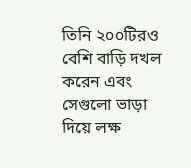তিনি ২০০টিরও বেশি বাড়ি দখল করেন এবং সেগুলো ভাড়া দিয়ে লক্ষ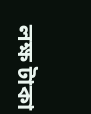লক্ষ টাকা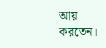আয় করতেন।